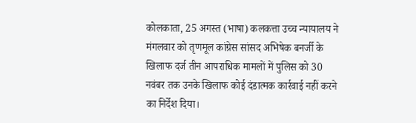कोलकाता, 25 अगस्त (भाषा) कलकत्ता उच्च न्यायालय ने मंगलवार को तृणमूल कांग्रेस सांसद अभिषेक बनर्जी के खिलाफ दर्ज तीन आपराधिक मामलों में पुलिस को 30 नवंबर तक उनके खिलाफ कोई दंडात्मक कार्रवाई नहीं करने का निर्देश दिया।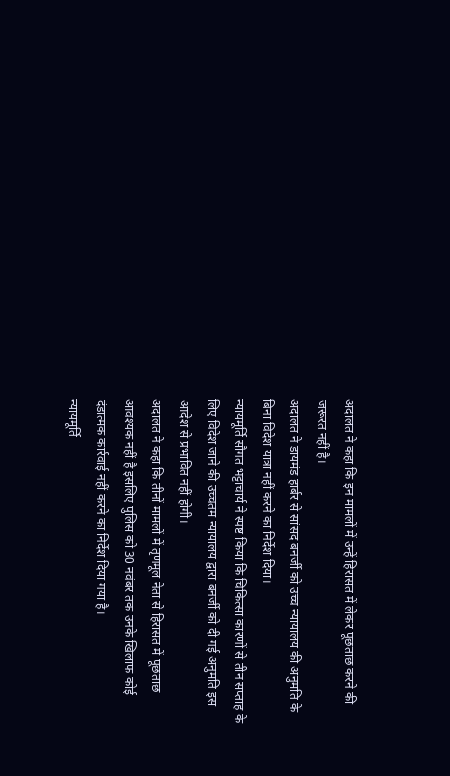अदालत ने कहा कि इन मामलों में उन्हें हिरासत में लेकर पूछताछ करने की जरूरत नहीं है।
अदालत ने डायमंड हार्बर से सांसद बनर्जी को उच्च न्यायालय की अनुमति के बिना विदेश यात्रा नहीं करने का निर्देश दिया।
न्यायमूर्ति सौगत भट्टाचार्य ने स्पष्ट किया कि चिकित्सा कारणों से तीन सप्ताह के लिए विदेश जाने की उच्चतम न्यायालय द्वारा बनर्जी को दी गई अनुमति इस आदेश से प्रभावित नहीं होगी।
अदालत ने कहा कि तीनों मामलों में तृणमूल नेता से हिरासत में पूछताछ आवश्यक नहीं है इसलिए पुलिस को 30 नवंबर तक उनके खिलाफ कोई दंडात्मक कार्रवाई नहीं करने का निर्देश दिया गया है।
न्यायमूर्ति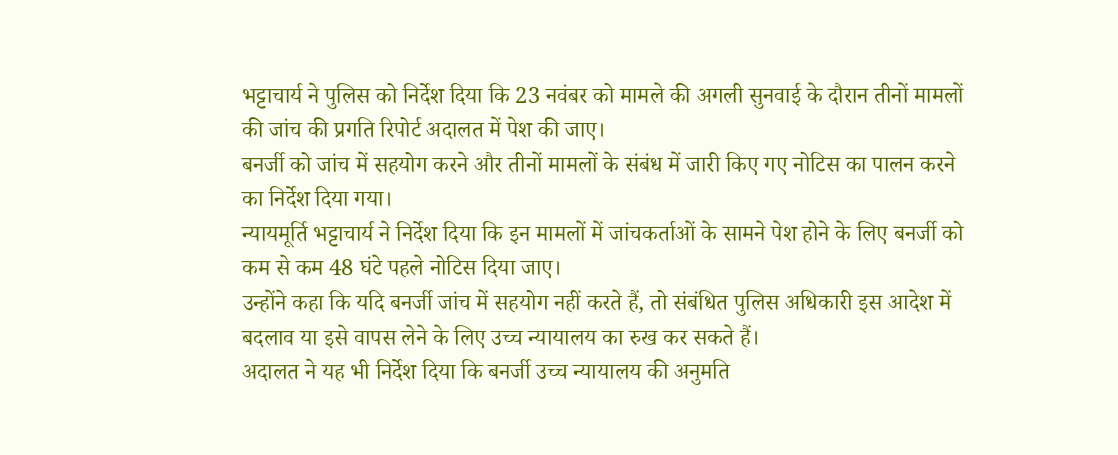भट्टाचार्य ने पुलिस को निर्देश दिया कि 23 नवंबर को मामले की अगली सुनवाई के दौरान तीनों मामलों की जांच की प्रगति रिपोर्ट अदालत में पेश की जाए।
बनर्जी को जांच में सहयोग करने और तीनों मामलों के संबंध में जारी किए गए नोटिस का पालन करने का निर्देश दिया गया।
न्यायमूर्ति भट्टाचार्य ने निर्देश दिया कि इन मामलों में जांचकर्ताओं के सामने पेश होने के लिए बनर्जी को कम से कम 48 घंटे पहले नोटिस दिया जाए।
उन्होंने कहा कि यदि बनर्जी जांच में सहयोग नहीं करते हैं, तो संबंधित पुलिस अधिकारी इस आदेश में बदलाव या इसे वापस लेने के लिए उच्च न्यायालय का रुख कर सकते हैं।
अदालत ने यह भी निर्देश दिया कि बनर्जी उच्च न्यायालय की अनुमति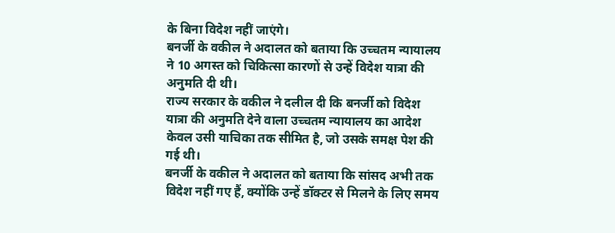के बिना विदेश नहीं जाएंगे।
बनर्जी के वकील ने अदालत को बताया कि उच्चतम न्यायालय ने 10 अगस्त को चिकित्सा कारणों से उन्हें विदेश यात्रा की अनुमति दी थी।
राज्य सरकार के वकील ने दलील दी कि बनर्जी को विदेश यात्रा की अनुमति देने वाला उच्चतम न्यायालय का आदेश केवल उसी याचिका तक सीमित है, जो उसके समक्ष पेश की गई थी।
बनर्जी के वकील ने अदालत को बताया कि सांसद अभी तक विदेश नहीं गए हैं, क्योंकि उन्हें डॉक्टर से मिलने के लिए समय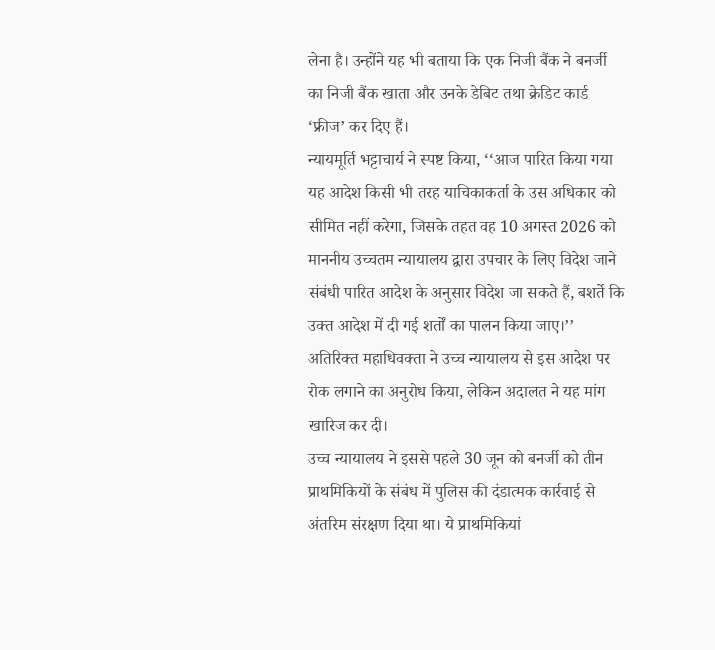लेना है। उन्होंने यह भी बताया कि एक निजी बैंक ने बनर्जी का निजी बैंक खाता और उनके डेबिट तथा क्रेडिट कार्ड ‘फ्रीज’ कर दिए हैं।
न्यायमूर्ति भट्टाचार्य ने स्पष्ट किया, ‘‘आज पारित किया गया यह आदेश किसी भी तरह याचिकाकर्ता के उस अधिकार को सीमित नहीं करेगा, जिसके तहत वह 10 अगस्त 2026 को माननीय उच्चतम न्यायालय द्वारा उपचार के लिए विदेश जाने संबंधी पारित आदेश के अनुसार विदेश जा सकते हैं, बशर्ते कि उक्त आदेश में दी गई शर्तों का पालन किया जाए।’’
अतिरिक्त महाधिवक्ता ने उच्च न्यायालय से इस आदेश पर रोक लगाने का अनुरोध किया, लेकिन अदालत ने यह मांग खारिज कर दी।
उच्च न्यायालय ने इससे पहले 30 जून को बनर्जी को तीन प्राथमिकियों के संबंध में पुलिस की दंडात्मक कार्रवाई से अंतरिम संरक्षण दिया था। ये प्राथमिकियां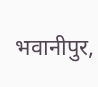भवानीपुर,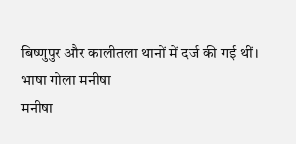बिष्णुपुर और कालीतला थानों में दर्ज की गई थीं।
भाषा गोला मनीषा
मनीषा